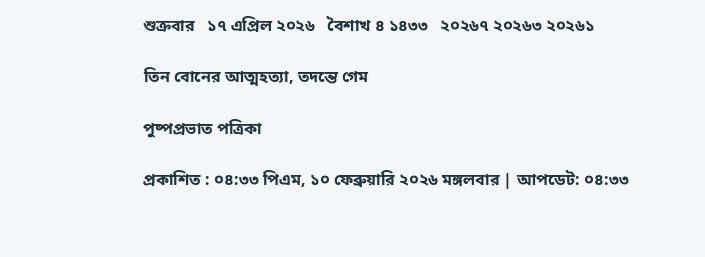শুক্রবার   ১৭ এপ্রিল ২০২৬   বৈশাখ ৪ ১৪৩৩   ২০২৬৭ ২০২৬৩ ২০২৬১

তিন বোনের আত্মহত্যা, তদন্তে গেম

পুষ্পপ্রভাত পত্রিকা

প্রকাশিত : ০৪:৩৩ পিএম, ১০ ফেব্রুয়ারি ২০২৬ মঙ্গলবার | আপডেট: ০৪:৩৩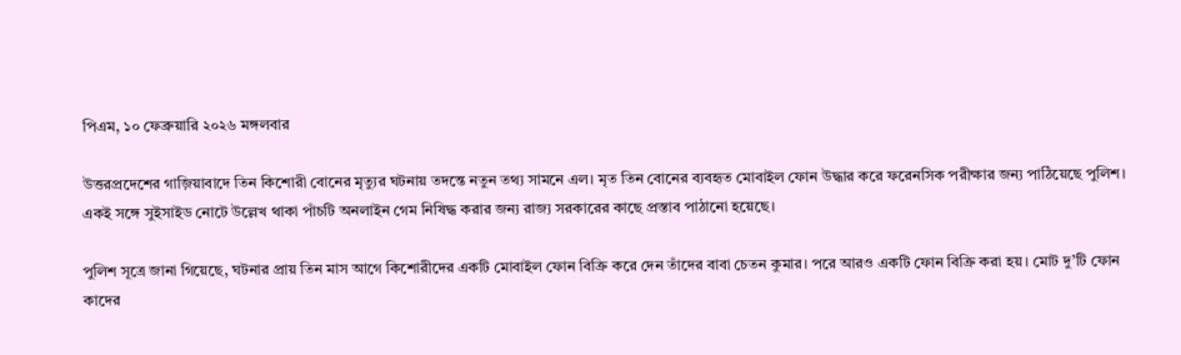পিএম, ১০ ফেব্রুয়ারি ২০২৬ মঙ্গলবার

উত্তরপ্রদেশের গাজ়িয়াবাদে তিন কিশোরী বোনের মৃত্যুর ঘটনায় তদন্তে নতুন তথ্য সামনে এল। মৃত তিন বোনের ব্যবহৃত মোবাইল ফোন উদ্ধার করে ফরেনসিক পরীক্ষার জন্য পাঠিয়েছে পুলিশ। একই সঙ্গে সুইসাইড নোটে উল্লেখ থাকা পাঁচটি অনলাইন গেম নিষিদ্ধ করার জন্য রাজ্য সরকারের কাছে প্রস্তাব পাঠানো হয়েছে।

পুলিশ সূত্রে জানা গিয়েছে, ঘটনার প্রায় তিন মাস আগে কিশোরীদের একটি মোবাইল ফোন বিক্রি করে দেন তাঁদের বাবা চেতন কুমার। পরে আরও একটি ফোন বিক্রি করা হয়। মোট দু’টি ফোন কাদের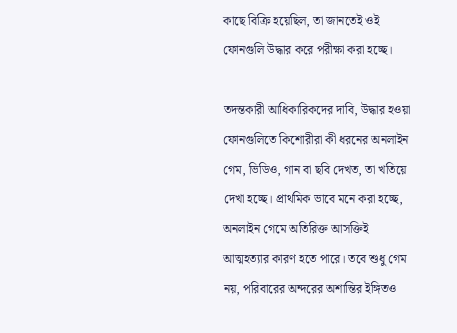কাছে বিক্রি হয়েছিল, তা জানতেই ওই ফোনগুলি উদ্ধার করে পরীক্ষা করা হচ্ছে।

তদন্তকারী আধিকারিকদের দাবি, উদ্ধার হওয়া ফোনগুলিতে কিশোরীরা কী ধরনের অনলাইন গেম, ভিডিও, গান বা ছবি দেখত, তা খতিয়ে দেখা হচ্ছে। প্রাথমিক ভাবে মনে করা হচ্ছে, অনলাইন গেমে অতিরিক্ত আসক্তিই আত্মহত্যার কারণ হতে পারে। তবে শুধু গেম নয়, পরিবারের অন্দরের অশান্তির ইঙ্গিতও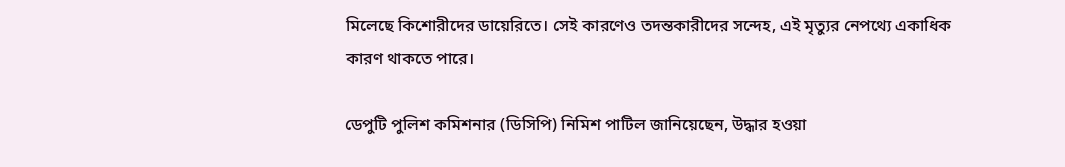মিলেছে কিশোরীদের ডায়েরিতে। সেই কারণেও তদন্তকারীদের সন্দেহ, এই মৃত্যুর নেপথ্যে একাধিক কারণ থাকতে পারে।

ডেপুটি পুলিশ কমিশনার (ডিসিপি) নিমিশ পাটিল জানিয়েছেন, উদ্ধার হওয়া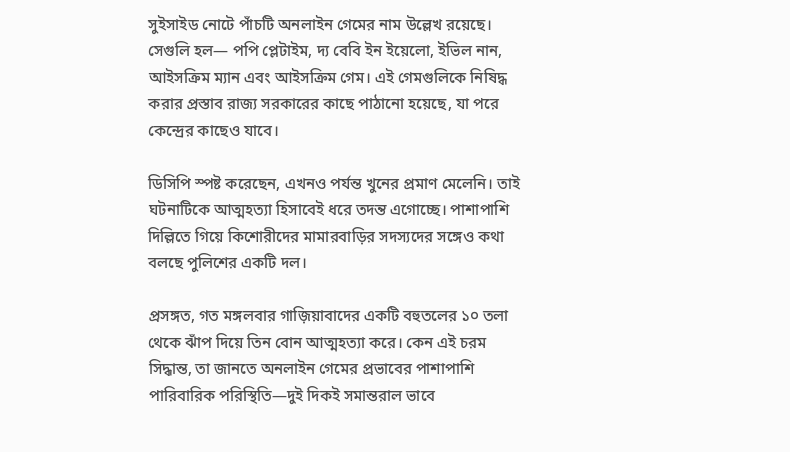সুইসাইড নোটে পাঁচটি অনলাইন গেমের নাম উল্লেখ রয়েছে। সেগুলি হল— পপি প্লেটাইম, দ্য বেবি ইন ইয়েলো, ইভিল নান, আইসক্রিম ম্যান এবং আইসক্রিম গেম। এই গেমগুলিকে নিষিদ্ধ করার প্রস্তাব রাজ্য সরকারের কাছে পাঠানো হয়েছে, যা পরে কেন্দ্রের কাছেও যাবে।

ডিসিপি স্পষ্ট করেছেন, এখনও পর্যন্ত খুনের প্রমাণ মেলেনি। তাই ঘটনাটিকে আত্মহত্যা হিসাবেই ধরে তদন্ত এগোচ্ছে। পাশাপাশি দিল্লিতে গিয়ে কিশোরীদের মামারবাড়ির সদস্যদের সঙ্গেও কথা বলছে পুলিশের একটি দল।

প্রসঙ্গত, গত মঙ্গলবার গাজ়িয়াবাদের একটি বহুতলের ১০ তলা থেকে ঝাঁপ দিয়ে তিন বোন আত্মহত্যা করে। কেন এই চরম সিদ্ধান্ত, তা জানতে অনলাইন গেমের প্রভাবের পাশাপাশি পারিবারিক পরিস্থিতি—দুই দিকই সমান্তরাল ভাবে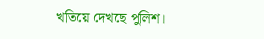খতিয়ে দেখছে পুলিশ।